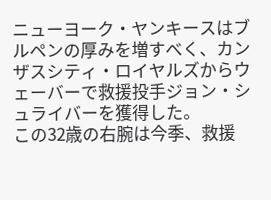ニューヨーク・ヤンキースはブルペンの厚みを増すべく、カンザスシティ・ロイヤルズからウェーバーで救援投手ジョン・シュライバーを獲得した。
この32歳の右腕は今季、救援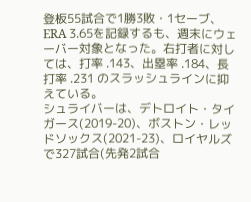登板55試合で1勝3敗・1セーブ、ERA 3.65を記録するも、週末にウェーバー対象となった。右打者に対しては、打率 .143、出塁率 .184、長打率 .231 のスラッシュラインに抑えている。
シュライバーは、デトロイト・タイガース(2019-20)、ボストン・レッドソックス(2021-23)、ロイヤルズで327試合(先発2試合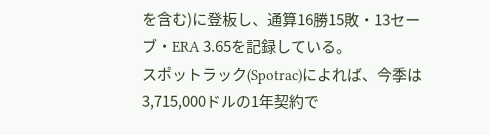を含む)に登板し、通算16勝15敗・13セーブ・ERA 3.65を記録している。
スポットラック(Spotrac)によれば、今季は3,715,000ドルの1年契約で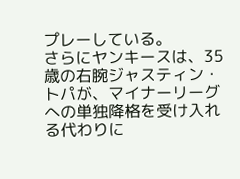プレーしている。
さらにヤンキースは、35歳の右腕ジャスティン・トパが、マイナーリーグへの単独降格を受け入れる代わりに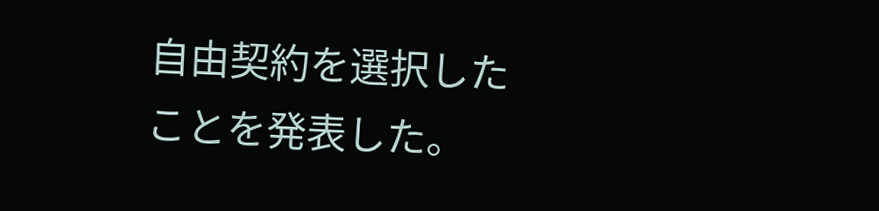自由契約を選択したことを発表した。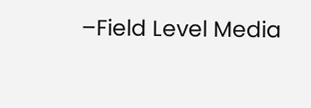–Field Level Media